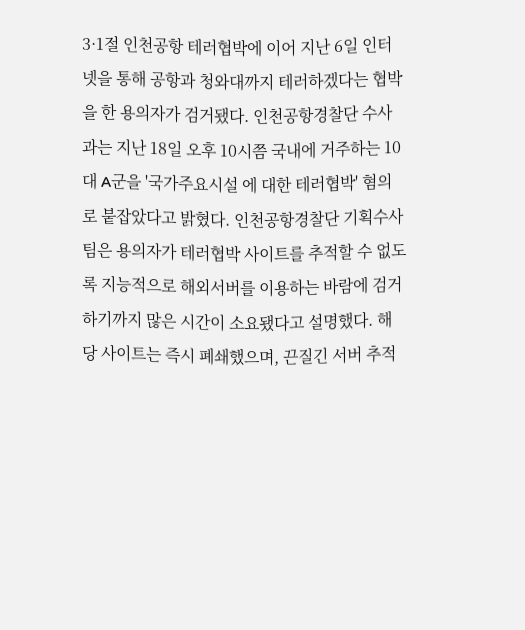3·1절 인천공항 테러협박에 이어 지난 6일 인터넷을 통해 공항과 청와대까지 테러하겠다는 협박을 한 용의자가 검거됐다. 인천공항경찰단 수사과는 지난 18일 오후 10시쯤 국내에 거주하는 10대 A군을 '국가주요시설 에 대한 테러협박' 혐의로 붙잡았다고 밝혔다. 인천공항경찰단 기획수사팀은 용의자가 테러협박 사이트를 추적할 수 없도록 지능적으로 해외서버를 이용하는 바람에 검거하기까지 많은 시간이 소요됐다고 설명했다. 해당 사이트는 즉시 폐쇄했으며, 끈질긴 서버 추적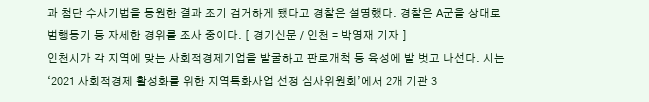과 첨단 수사기법을 동원한 결과 조기 검거하게 됐다고 경찰은 설명했다. 경찰은 A군을 상대로 범행동기 등 자세한 경위를 조사 중이다. [ 경기신문 / 인천 = 박영재 기자 ]
인천시가 각 지역에 맞는 사회적경제기업을 발굴하고 판로개척 등 육성에 발 벗고 나선다. 시는 ‘2021 사회적경제 활성화를 위한 지역특화사업 선정 심사위원회’에서 2개 기관 3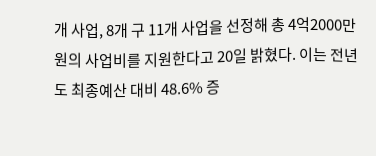개 사업, 8개 구 11개 사업을 선정해 총 4억2000만 원의 사업비를 지원한다고 20일 밝혔다. 이는 전년도 최종예산 대비 48.6% 증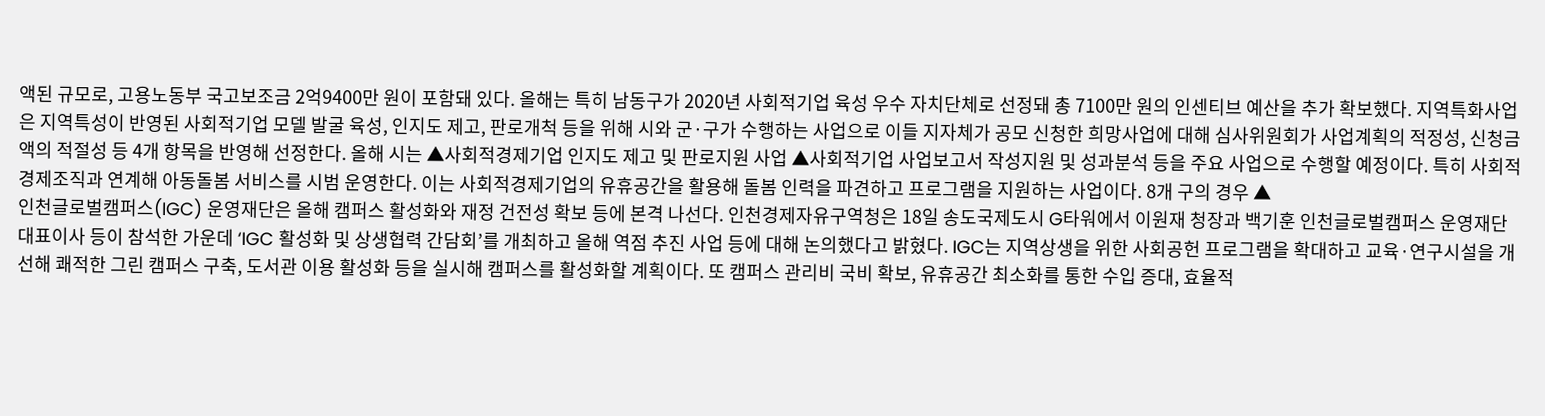액된 규모로, 고용노동부 국고보조금 2억9400만 원이 포함돼 있다. 올해는 특히 남동구가 2020년 사회적기업 육성 우수 자치단체로 선정돼 총 7100만 원의 인센티브 예산을 추가 확보했다. 지역특화사업은 지역특성이 반영된 사회적기업 모델 발굴 육성, 인지도 제고, 판로개척 등을 위해 시와 군·구가 수행하는 사업으로 이들 지자체가 공모 신청한 희망사업에 대해 심사위원회가 사업계획의 적정성, 신청금액의 적절성 등 4개 항목을 반영해 선정한다. 올해 시는 ▲사회적경제기업 인지도 제고 및 판로지원 사업 ▲사회적기업 사업보고서 작성지원 및 성과분석 등을 주요 사업으로 수행할 예정이다. 특히 사회적경제조직과 연계해 아동돌봄 서비스를 시범 운영한다. 이는 사회적경제기업의 유휴공간을 활용해 돌봄 인력을 파견하고 프로그램을 지원하는 사업이다. 8개 구의 경우 ▲
인천글로벌캠퍼스(IGC) 운영재단은 올해 캠퍼스 활성화와 재정 건전성 확보 등에 본격 나선다. 인천경제자유구역청은 18일 송도국제도시 G타워에서 이원재 청장과 백기훈 인천글로벌캠퍼스 운영재단 대표이사 등이 참석한 가운데 ‘IGC 활성화 및 상생협력 간담회’를 개최하고 올해 역점 추진 사업 등에 대해 논의했다고 밝혔다. IGC는 지역상생을 위한 사회공헌 프로그램을 확대하고 교육·연구시설을 개선해 쾌적한 그린 캠퍼스 구축, 도서관 이용 활성화 등을 실시해 캠퍼스를 활성화할 계획이다. 또 캠퍼스 관리비 국비 확보, 유휴공간 최소화를 통한 수입 증대, 효율적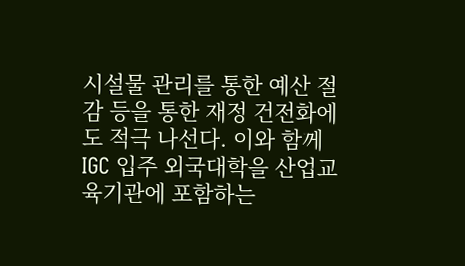시설물 관리를 통한 예산 절감 등을 통한 재정 건전화에도 적극 나선다. 이와 함께 IGC 입주 외국대학을 산업교육기관에 포함하는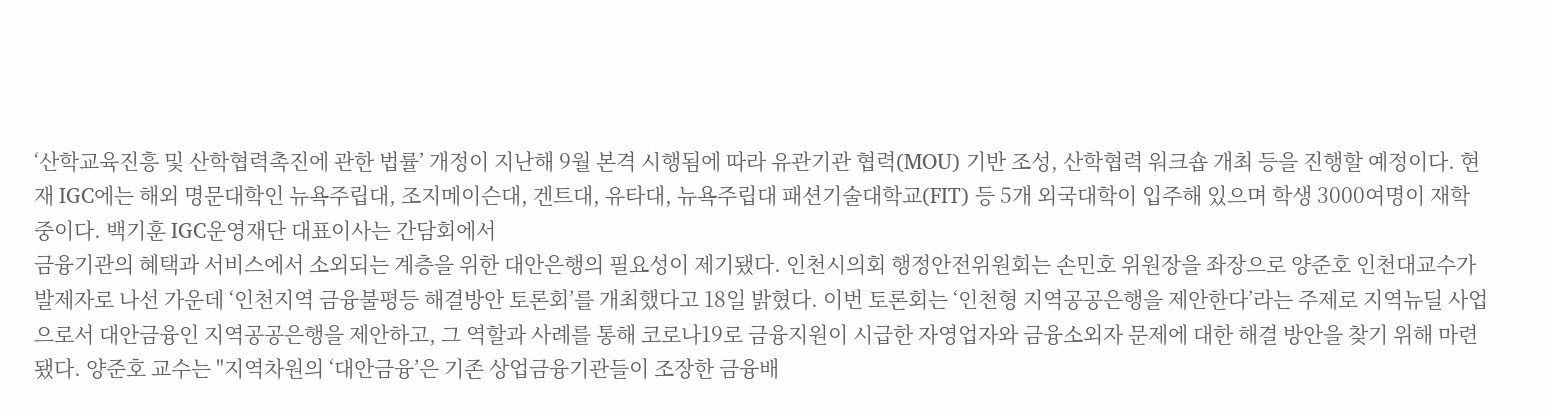‘산학교육진흥 및 산학협력촉진에 관한 법률’ 개정이 지난해 9월 본격 시행됨에 따라 유관기관 협력(MOU) 기반 조성, 산학협력 워크숍 개최 등을 진행할 예정이다. 현재 IGC에는 해외 명문대학인 뉴욕주립대, 조지메이슨대, 겐트대, 유타대, 뉴욕주립대 패션기술대학교(FIT) 등 5개 외국대학이 입주해 있으며 학생 3000여명이 재학 중이다. 백기훈 IGC운영재단 대표이사는 간담회에서
금융기관의 혜택과 서비스에서 소외되는 계층을 위한 대안은행의 필요성이 제기됐다. 인천시의회 행정안전위원회는 손민호 위원장을 좌장으로 양준호 인천대교수가 발제자로 나선 가운데 ‘인천지역 금융불평등 해결방안 토론회’를 개최했다고 18일 밝혔다. 이번 토론회는 ‘인천형 지역공공은행을 제안한다’라는 주제로 지역뉴딜 사업으로서 대안금융인 지역공공은행을 제안하고, 그 역할과 사례를 통해 코로나19로 금융지원이 시급한 자영업자와 금융소외자 문제에 대한 해결 방안을 찾기 위해 마련됐다. 양준호 교수는 "지역차원의 ‘대안금융’은 기존 상업금융기관들이 조장한 금융배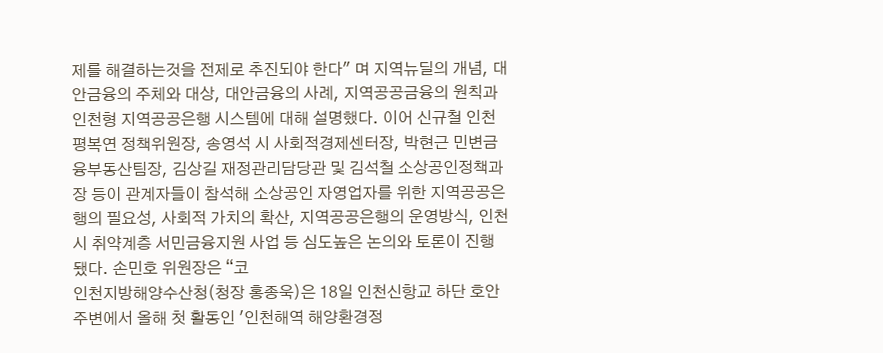제를 해결하는것을 전제로 추진되야 한다" 며 지역뉴딜의 개념, 대안금융의 주체와 대상, 대안금융의 사례, 지역공공금융의 원칙과 인천형 지역공공은행 시스템에 대해 설명했다. 이어 신규철 인천평복연 정책위원장, 송영석 시 사회적경제센터장, 박현근 민변금융부동산팀장, 김상길 재정관리담당관 및 김석철 소상공인정책과장 등이 관계자들이 참석해 소상공인 자영업자를 위한 지역공공은행의 필요성, 사회적 가치의 확산, 지역공공은행의 운영방식, 인천시 취약계층 서민금융지원 사업 등 심도높은 논의와 토론이 진행됐다. 손민호 위원장은 “코
인천지방해양수산청(청장 홍종욱)은 18일 인천신항교 하단 호안 주변에서 올해 첫 활동인 '인천해역 해양환경정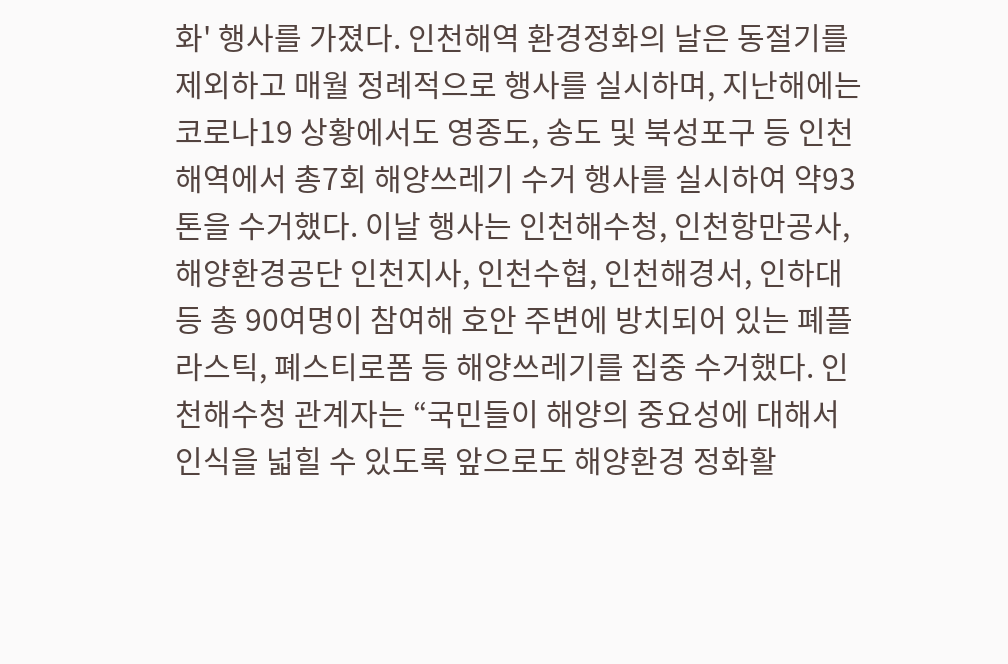화' 행사를 가졌다. 인천해역 환경정화의 날은 동절기를 제외하고 매월 정례적으로 행사를 실시하며, 지난해에는 코로나19 상황에서도 영종도, 송도 및 북성포구 등 인천해역에서 총7회 해양쓰레기 수거 행사를 실시하여 약93톤을 수거했다. 이날 행사는 인천해수청, 인천항만공사, 해양환경공단 인천지사, 인천수협, 인천해경서, 인하대 등 총 90여명이 참여해 호안 주변에 방치되어 있는 폐플라스틱, 폐스티로폼 등 해양쓰레기를 집중 수거했다. 인천해수청 관계자는 “국민들이 해양의 중요성에 대해서 인식을 넓힐 수 있도록 앞으로도 해양환경 정화활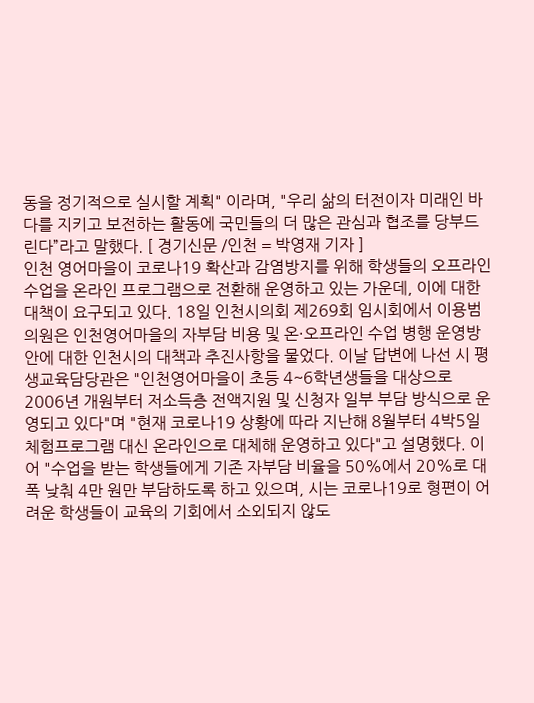동을 정기적으로 실시할 계획" 이라며, "우리 삶의 터전이자 미래인 바다를 지키고 보전하는 활동에 국민들의 더 많은 관심과 협조를 당부드린다”라고 말했다. [ 경기신문 /인천 = 박영재 기자 ]
인천 영어마을이 코로나19 확산과 감염방지를 위해 학생들의 오프라인 수업을 온라인 프로그램으로 전환해 운영하고 있는 가운데, 이에 대한 대책이 요구되고 있다. 18일 인천시의회 제269회 임시회에서 이용범 의원은 인천영어마을의 자부담 비용 및 온·오프라인 수업 병행 운영방안에 대한 인천시의 대책과 추진사항을 물었다. 이날 답변에 나선 시 평생교육담당관은 "인천영어마을이 초등 4~6학년생들을 대상으로 2006년 개원부터 저소득층 전액지원 및 신청자 일부 부담 방식으로 운영되고 있다"며 "현재 코로나19 상황에 따라 지난해 8월부터 4박5일 체험프로그램 대신 온라인으로 대체해 운영하고 있다"고 설명했다. 이어 "수업을 받는 학생들에게 기존 자부담 비율을 50%에서 20%로 대폭 낮춰 4만 원만 부담하도록 하고 있으며, 시는 코로나19로 형편이 어려운 학생들이 교육의 기회에서 소외되지 않도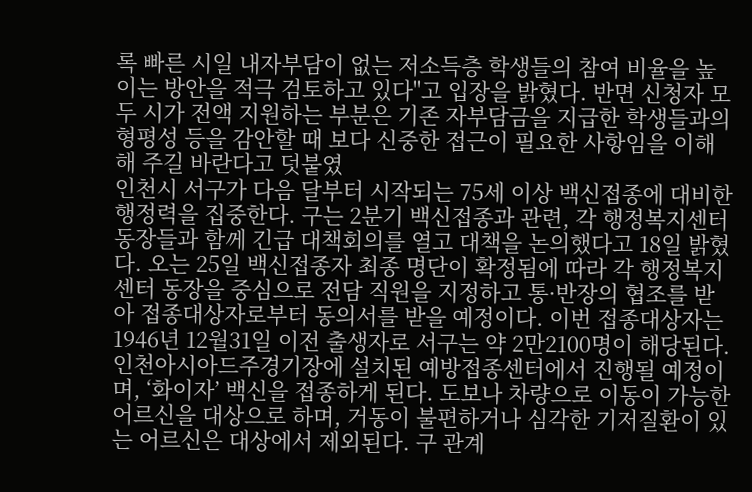록 빠른 시일 내자부담이 없는 저소득층 학생들의 참여 비율을 높이는 방안을 적극 검토하고 있다"고 입장을 밝혔다. 반면 신청자 모두 시가 전액 지원하는 부분은 기존 자부담금을 지급한 학생들과의 형평성 등을 감안할 때 보다 신중한 접근이 필요한 사항임을 이해해 주길 바란다고 덧붙였
인천시 서구가 다음 달부터 시작되는 75세 이상 백신접종에 대비한 행정력을 집중한다. 구는 2분기 백신접종과 관련, 각 행정복지센터 동장들과 함께 긴급 대책회의를 열고 대책을 논의했다고 18일 밝혔다. 오는 25일 백신접종자 최종 명단이 확정됨에 따라 각 행정복지센터 동장을 중심으로 전담 직원을 지정하고 통·반장의 협조를 받아 접종대상자로부터 동의서를 받을 예정이다. 이번 접종대상자는 1946년 12월31일 이전 출생자로 서구는 약 2만2100명이 해당된다. 인천아시아드주경기장에 설치된 예방접종센터에서 진행될 예정이며, ‘화이자’ 백신을 접종하게 된다. 도보나 차량으로 이동이 가능한 어르신을 대상으로 하며, 거동이 불편하거나 심각한 기저질환이 있는 어르신은 대상에서 제외된다. 구 관계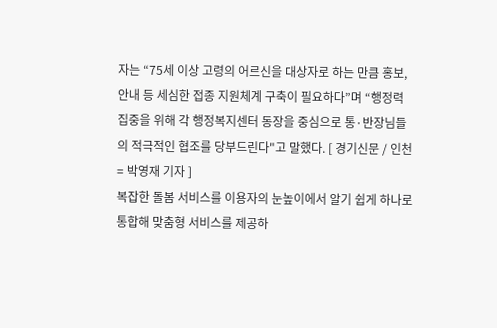자는 “75세 이상 고령의 어르신을 대상자로 하는 만큼 홍보, 안내 등 세심한 접종 지원체계 구축이 필요하다”며 “행정력 집중을 위해 각 행정복지센터 동장을 중심으로 통·반장님들의 적극적인 협조를 당부드린다"고 말했다. [ 경기신문 / 인천 = 박영재 기자 ]
복잡한 돌봄 서비스를 이용자의 눈높이에서 알기 쉽게 하나로 통합해 맞춤형 서비스를 제공하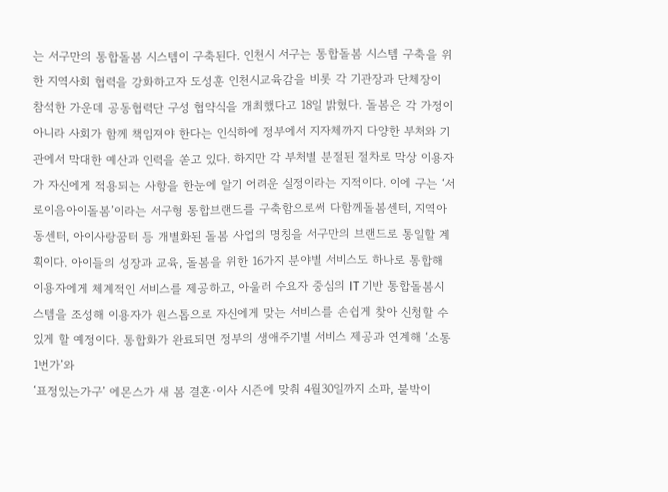는 서구만의 통합돌봄 시스템이 구축된다. 인천시 서구는 통합돌봄 시스템 구축을 위한 지역사회 협력을 강화하고자 도성훈 인천시교육감을 비롯 각 기관장과 단체장이 참석한 가운데 공동협력단 구성 협약식을 개최했다고 18일 밝혔다. 돌봄은 각 가정이 아니라 사회가 함께 책임져야 한다는 인식하에 정부에서 지자체까지 다양한 부처와 기관에서 막대한 예산과 인력을 쏟고 있다. 하지만 각 부처별 분절된 절차로 막상 이용자가 자신에게 적용되는 사항을 한눈에 알기 어려운 실정이라는 지적이다. 이에 구는 ‘서로이음아이돌봄’이라는 서구형 통합브랜드를 구축함으로써 다함께돌봄센터, 지역아동센터, 아이사랑꿈터 등 개별화된 돌봄 사업의 명칭을 서구만의 브랜드로 통일할 계획이다. 아이들의 성장과 교육, 돌봄을 위한 16가지 분야별 서비스도 하나로 통합해 이용자에게 체계적인 서비스를 제공하고, 아울러 수요자 중심의 IT 기반 통합돌봄시스템을 조성해 이용자가 원스톱으로 자신에게 맞는 서비스를 손쉽게 찾아 신청할 수 있게 할 예정이다. 통합화가 완료되면 정부의 생애주기별 서비스 제공과 연계해 ‘소통1번가’와
‘표정있는가구’ 에몬스가 새 봄 결혼·이사 시즌에 맞춰 4월30일까지 소파, 붙박이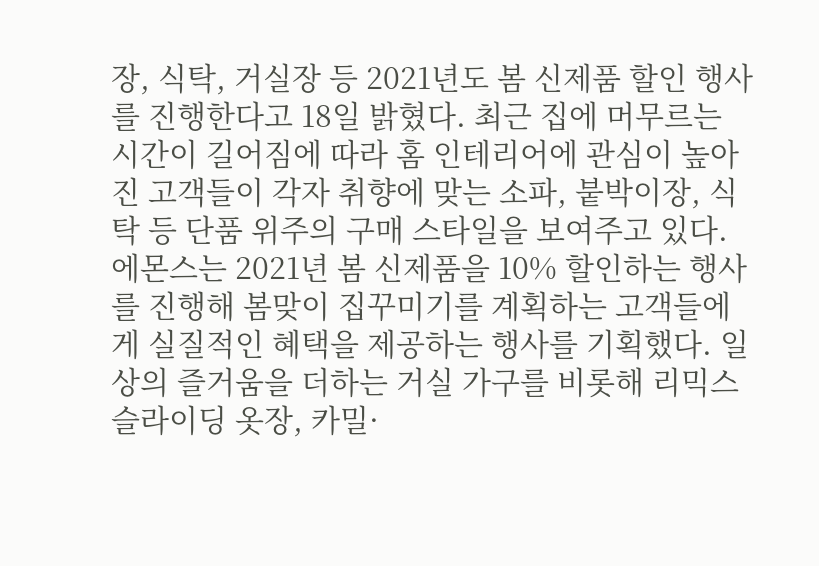장, 식탁, 거실장 등 2021년도 봄 신제품 할인 행사를 진행한다고 18일 밝혔다. 최근 집에 머무르는 시간이 길어짐에 따라 홈 인테리어에 관심이 높아진 고객들이 각자 취향에 맞는 소파, 붙박이장, 식탁 등 단품 위주의 구매 스타일을 보여주고 있다. 에몬스는 2021년 봄 신제품을 10% 할인하는 행사를 진행해 봄맞이 집꾸미기를 계획하는 고객들에게 실질적인 혜택을 제공하는 행사를 기획했다. 일상의 즐거움을 더하는 거실 가구를 비롯해 리믹스 슬라이딩 옷장, 카밀·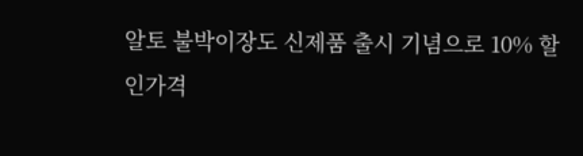알토 불박이장도 신제품 출시 기념으로 10% 할인가격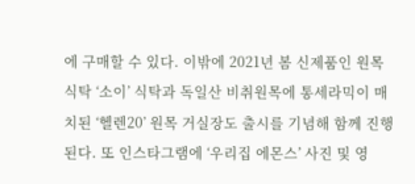에 구매할 수 있다. 이밖에 2021년 봄 신제품인 원목 식탁 ‘소이’ 식탁과 독일산 비취원목에 통세라믹이 매치된 ‘헬렌20’ 원목 거실장도 출시를 기념해 함께 진행된다. 또 인스타그램에 ‘우리집 에몬스’ 사진 및 영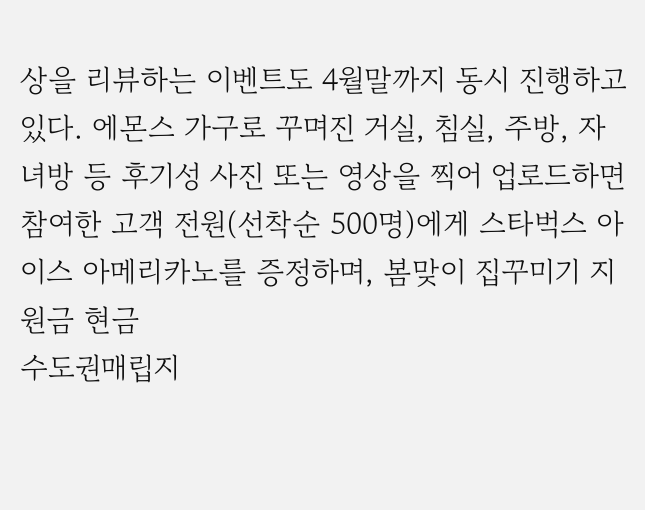상을 리뷰하는 이벤트도 4월말까지 동시 진행하고 있다. 에몬스 가구로 꾸며진 거실, 침실, 주방, 자녀방 등 후기성 사진 또는 영상을 찍어 업로드하면 참여한 고객 전원(선착순 500명)에게 스타벅스 아이스 아메리카노를 증정하며, 봄맞이 집꾸미기 지원금 현금
수도권매립지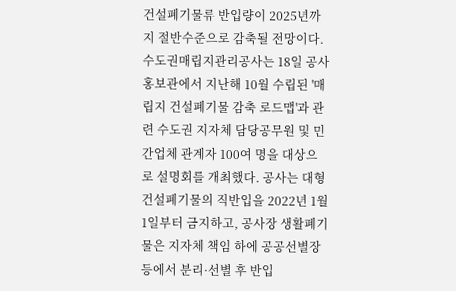건설폐기물류 반입량이 2025년까지 절반수준으로 감축될 전망이다. 수도권매립지관리공사는 18일 공사 홍보관에서 지난해 10월 수립된 '매립지 건설폐기물 감축 로드맵'과 관련 수도권 지자체 담당공무원 및 민간업체 관계자 100여 명을 대상으로 설명회를 개최했다. 공사는 대형건설폐기물의 직반입을 2022년 1월1일부터 금지하고, 공사장 생활폐기물은 지자체 책임 하에 공공선별장 등에서 분리·선별 후 반입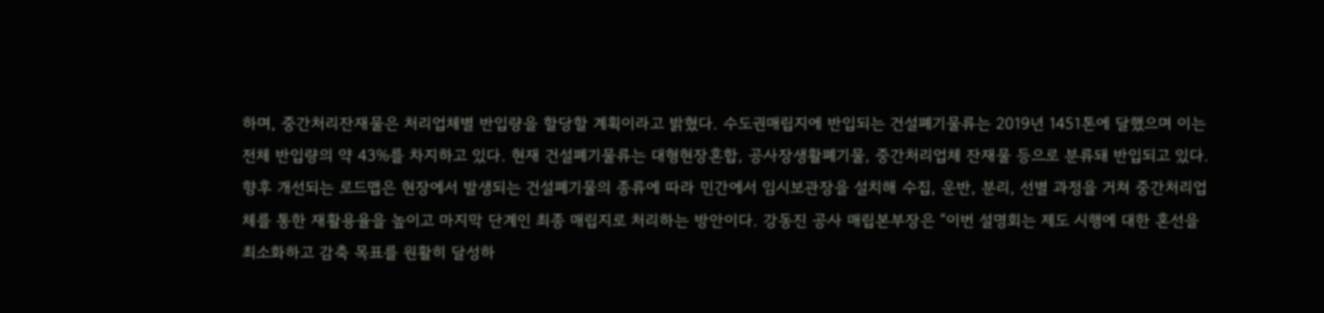하며, 중간처리잔재물은 처리업체별 반입량을 할당할 계획이라고 밝혔다. 수도권매립지에 반입되는 건설폐기물류는 2019년 1451톤에 달했으며 이는 전체 반입량의 약 43%를 차지하고 있다. 현재 건설폐기물류는 대형현장혼합, 공사장생활폐기물, 중간처리업체 잔재물 등으로 분류돼 반입되고 있다. 향후 개선되는 로드맵은 현장에서 발생되는 건설폐기물의 종류에 따라 민간에서 임시보관장을 설치해 수집, 운반, 분리, 선별 과정을 거쳐 중간처리업체를 통한 재활용율을 높이고 마지막 단계인 최종 매립지로 처리하는 방안이다. 강동진 공사 매립본부장은 “이번 설명회는 제도 시행에 대한 혼선을 최소화하고 감축 목표를 원활히 달성하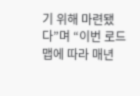기 위해 마련됐다”며 “이번 로드맵에 따라 매년